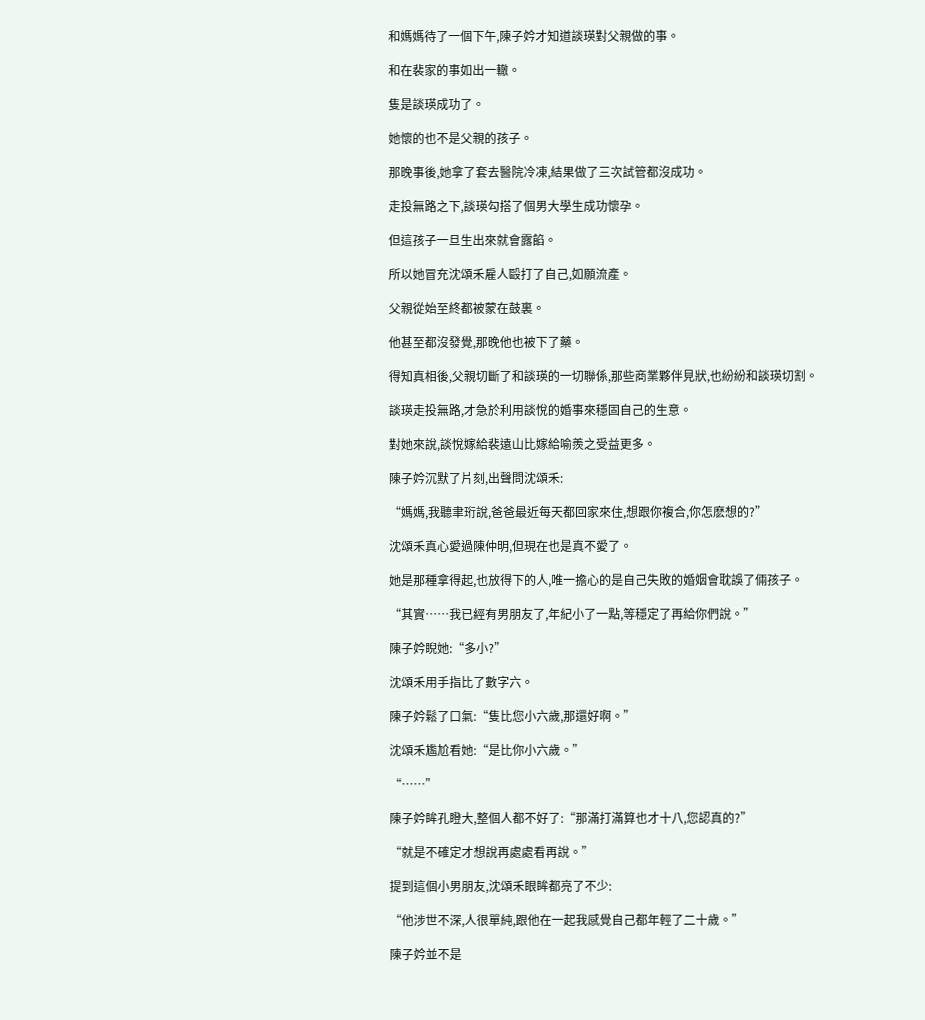和媽媽待了一個下午,陳子妗才知道談瑛對父親做的事。

和在裴家的事如出一轍。

隻是談瑛成功了。

她懷的也不是父親的孩子。

那晚事後,她拿了套去醫院冷凍,結果做了三次試管都沒成功。

走投無路之下,談瑛勾搭了個男大學生成功懷孕。

但這孩子一旦生出來就會露餡。

所以她冒充沈頌禾雇人毆打了自己,如願流產。

父親從始至終都被蒙在鼓裏。

他甚至都沒發覺,那晚他也被下了藥。

得知真相後,父親切斷了和談瑛的一切聯係,那些商業夥伴見狀,也紛紛和談瑛切割。

談瑛走投無路,才急於利用談悅的婚事來穩固自己的生意。

對她來說,談悅嫁給裴遠山比嫁給喻羨之受益更多。

陳子妗沉默了片刻,出聲問沈頌禾:

“媽媽,我聽聿珩說,爸爸最近每天都回家來住,想跟你複合,你怎麽想的?”

沈頌禾真心愛過陳仲明,但現在也是真不愛了。

她是那種拿得起,也放得下的人,唯一擔心的是自己失敗的婚姻會耽誤了倆孩子。

“其實……我已經有男朋友了,年紀小了一點,等穩定了再給你們說。”

陳子妗睨她:“多小?”

沈頌禾用手指比了數字六。

陳子妗鬆了口氣:“隻比您小六歲,那還好啊。”

沈頌禾尷尬看她:“是比你小六歲。”

“……”

陳子妗眸孔瞪大,整個人都不好了:“那滿打滿算也才十八,您認真的?”

“就是不確定才想說再處處看再說。”

提到這個小男朋友,沈頌禾眼眸都亮了不少:

“他涉世不深,人很單純,跟他在一起我感覺自己都年輕了二十歲。”

陳子妗並不是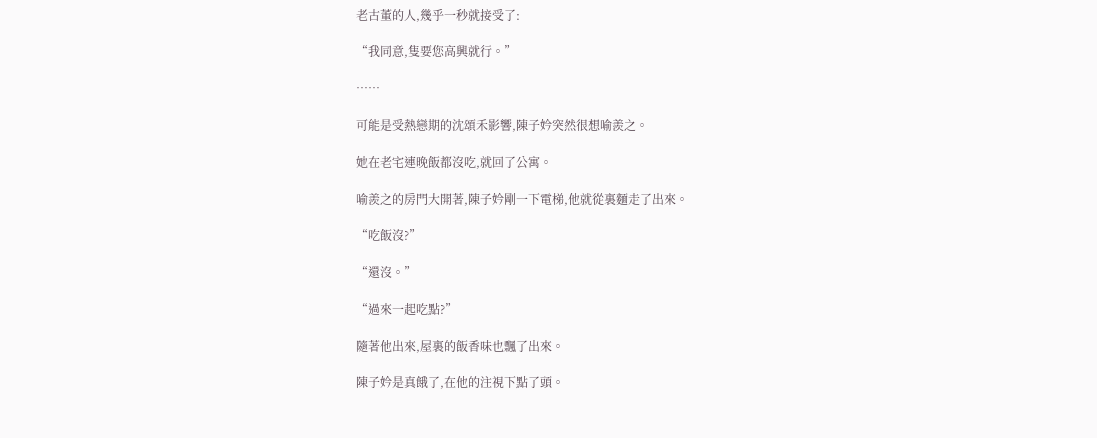老古董的人,幾乎一秒就接受了:

“我同意,隻要您高興就行。”

……

可能是受熱戀期的沈頌禾影響,陳子妗突然很想喻羨之。

她在老宅連晚飯都沒吃,就回了公寓。

喻羨之的房門大開著,陳子妗剛一下電梯,他就從裏麵走了出來。

“吃飯沒?”

“還沒。”

“過來一起吃點?”

隨著他出來,屋裏的飯香味也飄了出來。

陳子妗是真餓了,在他的注視下點了頭。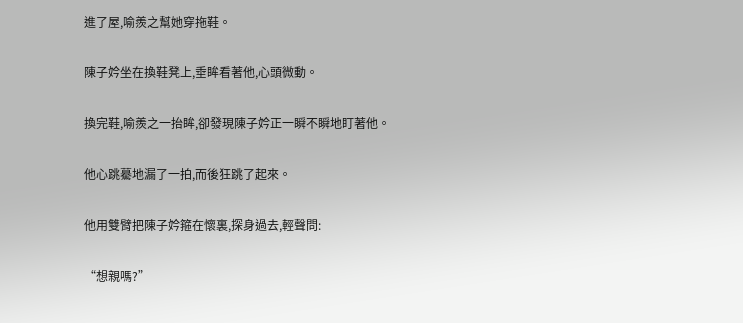進了屋,喻羨之幫她穿拖鞋。

陳子妗坐在換鞋凳上,垂眸看著他,心頭微動。

換完鞋,喻羨之一抬眸,卻發現陳子妗正一瞬不瞬地盯著他。

他心跳驀地漏了一拍,而後狂跳了起來。

他用雙臂把陳子妗箍在懷裏,探身過去,輕聲問:

“想親嗎?”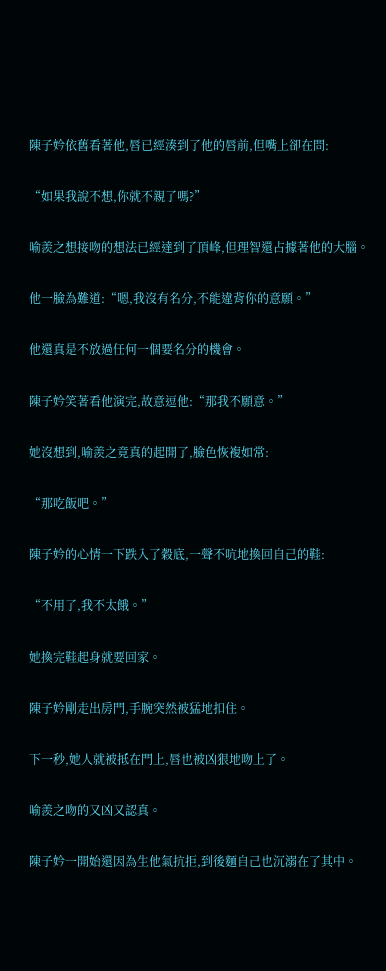陳子妗依舊看著他,唇已經湊到了他的唇前,但嘴上卻在問:

“如果我說不想,你就不親了嗎?”

喻羨之想接吻的想法已經達到了頂峰,但理智還占據著他的大腦。

他一臉為難道:“嗯,我沒有名分,不能違背你的意願。”

他還真是不放過任何一個要名分的機會。

陳子妗笑著看他演完,故意逗他:“那我不願意。”

她沒想到,喻羨之竟真的起開了,臉色恢複如常:

“那吃飯吧。”

陳子妗的心情一下跌入了穀底,一聲不吭地換回自己的鞋:

“不用了,我不太餓。”

她換完鞋起身就要回家。

陳子妗剛走出房門,手腕突然被猛地扣住。

下一秒,她人就被抵在門上,唇也被凶狠地吻上了。

喻羨之吻的又凶又認真。

陳子妗一開始還因為生他氣抗拒,到後麵自己也沉溺在了其中。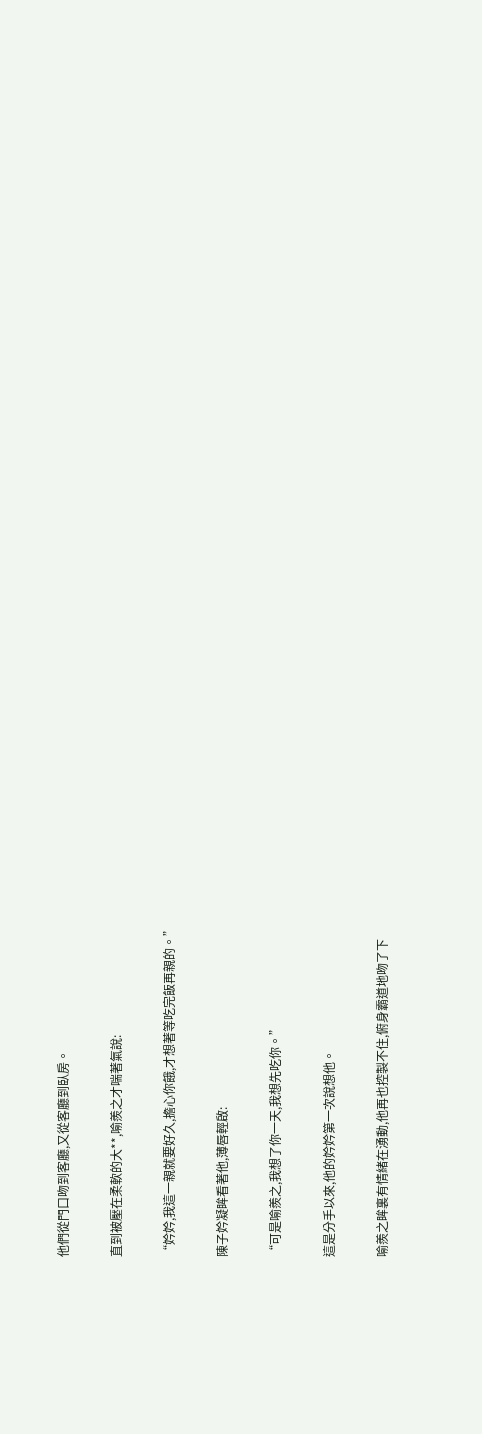他們從門口吻到客廳,又從客廳到臥房。

直到被壓在柔軟的大**,喻羨之才喘著氣說:

“妗妗,我這一親就要好久,擔心你餓,才想著等吃完飯再親的。”

陳子妗凝眸看著他,薄唇輕啟:

“可是喻羨之,我想了你一天,我想先吃你。”

這是分手以來,他的妗妗第一次說想他。

喻羨之眸裏有情緒在湧動,他再也控製不住,俯身霸道地吻了下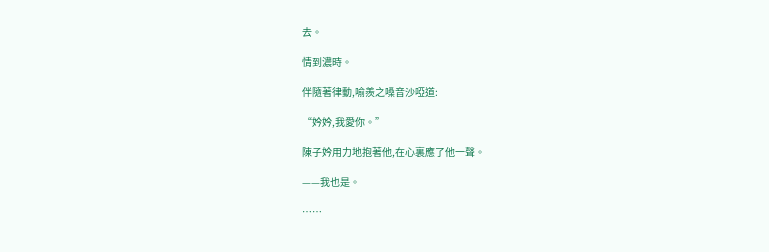去。

情到濃時。

伴隨著律動,喻羨之嗓音沙啞道:

“妗妗,我愛你。”

陳子妗用力地抱著他,在心裏應了他一聲。

——我也是。

……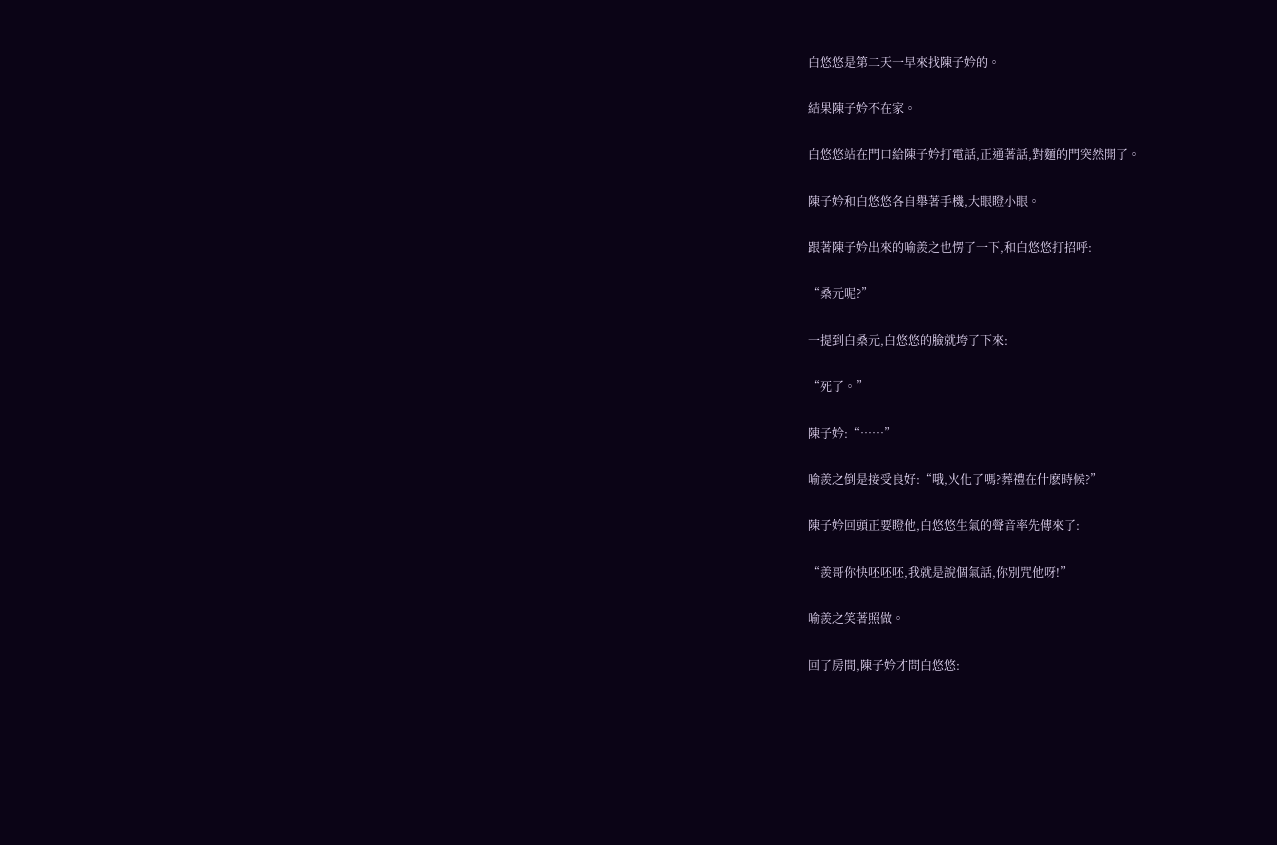白悠悠是第二天一早來找陳子妗的。

結果陳子妗不在家。

白悠悠站在門口給陳子妗打電話,正通著話,對麵的門突然開了。

陳子妗和白悠悠各自舉著手機,大眼瞪小眼。

跟著陳子妗出來的喻羨之也愣了一下,和白悠悠打招呼:

“桑元呢?”

一提到白桑元,白悠悠的臉就垮了下來:

“死了。”

陳子妗:“……”

喻羨之倒是接受良好:“哦,火化了嗎?葬禮在什麽時候?”

陳子妗回頭正要瞪他,白悠悠生氣的聲音率先傳來了:

“羨哥你快呸呸呸,我就是說個氣話,你別咒他呀!”

喻羨之笑著照做。

回了房間,陳子妗才問白悠悠: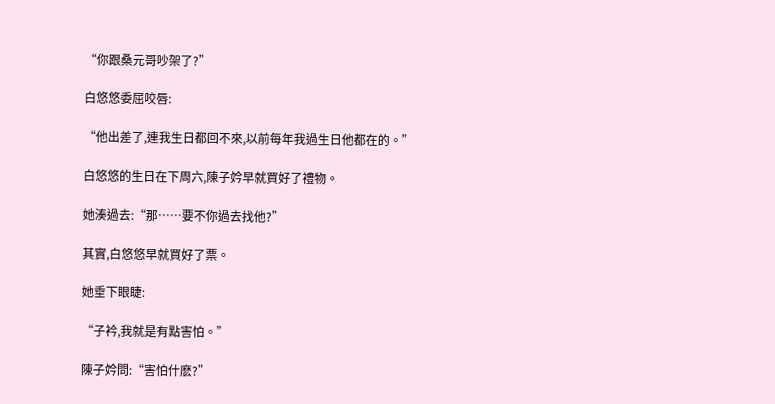“你跟桑元哥吵架了?”

白悠悠委屈咬唇:

“他出差了,連我生日都回不來,以前每年我過生日他都在的。”

白悠悠的生日在下周六,陳子妗早就買好了禮物。

她湊過去:“那……要不你過去找他?”

其實,白悠悠早就買好了票。

她垂下眼睫:

“子衿,我就是有點害怕。”

陳子妗問:“害怕什麽?”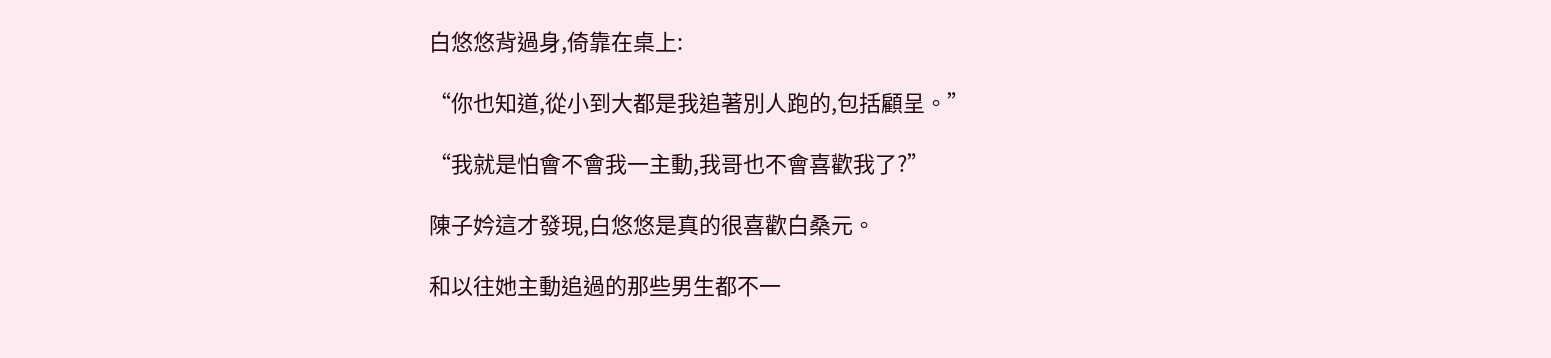白悠悠背過身,倚靠在桌上:

“你也知道,從小到大都是我追著別人跑的,包括顧呈。”

“我就是怕會不會我一主動,我哥也不會喜歡我了?”

陳子妗這才發現,白悠悠是真的很喜歡白桑元。

和以往她主動追過的那些男生都不一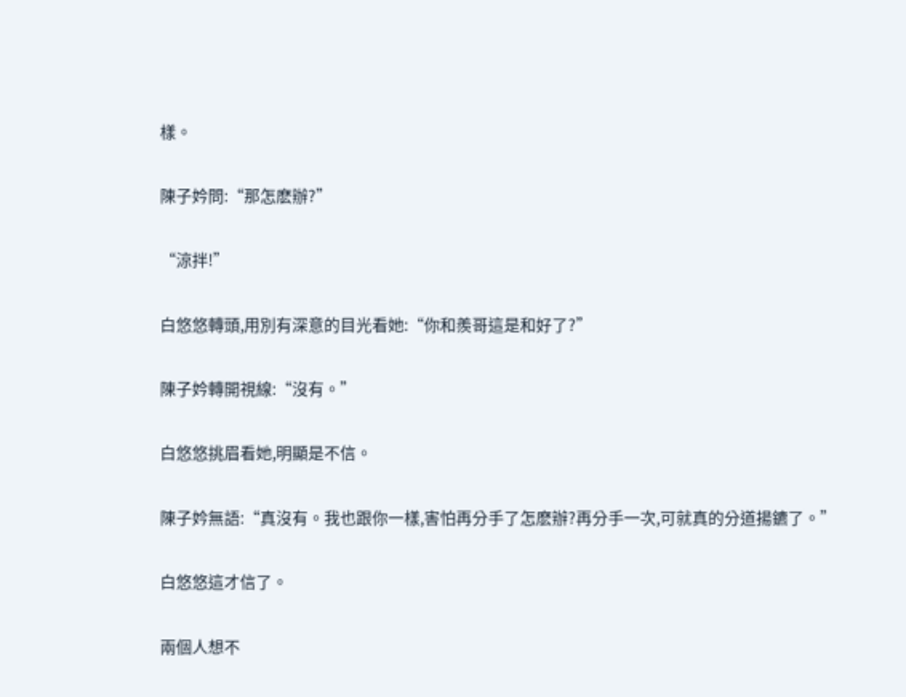樣。

陳子妗問:“那怎麽辦?”

“涼拌!”

白悠悠轉頭,用別有深意的目光看她:“你和羨哥這是和好了?”

陳子妗轉開視線:“沒有。”

白悠悠挑眉看她,明顯是不信。

陳子妗無語:“真沒有。我也跟你一樣,害怕再分手了怎麽辦?再分手一次,可就真的分道揚鑣了。”

白悠悠這才信了。

兩個人想不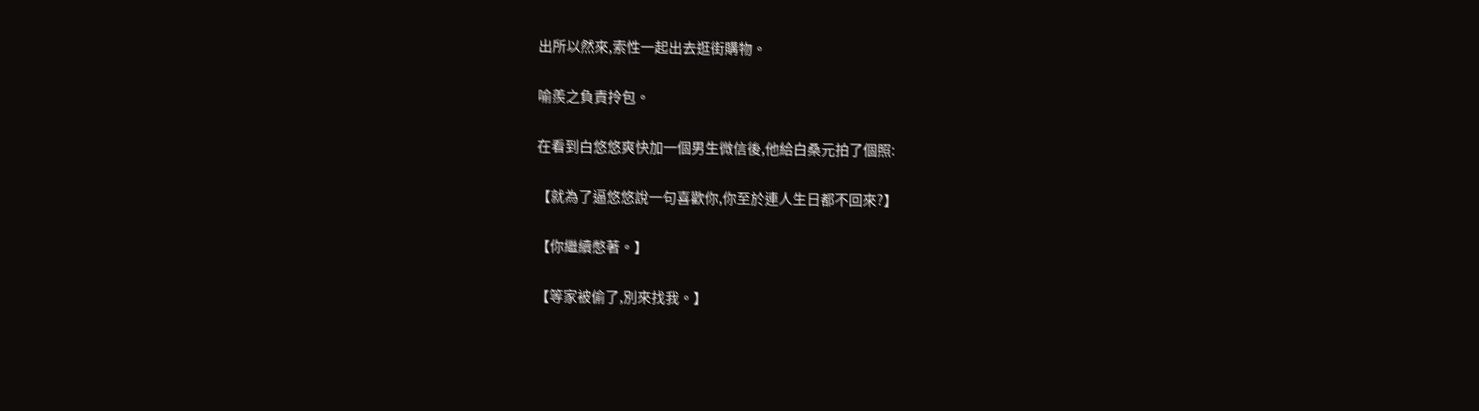出所以然來,索性一起出去逛街購物。

喻羨之負責拎包。

在看到白悠悠爽快加一個男生微信後,他給白桑元拍了個照:

【就為了逼悠悠說一句喜歡你,你至於連人生日都不回來?】

【你繼續憋著。】

【等家被偷了,別來找我。】